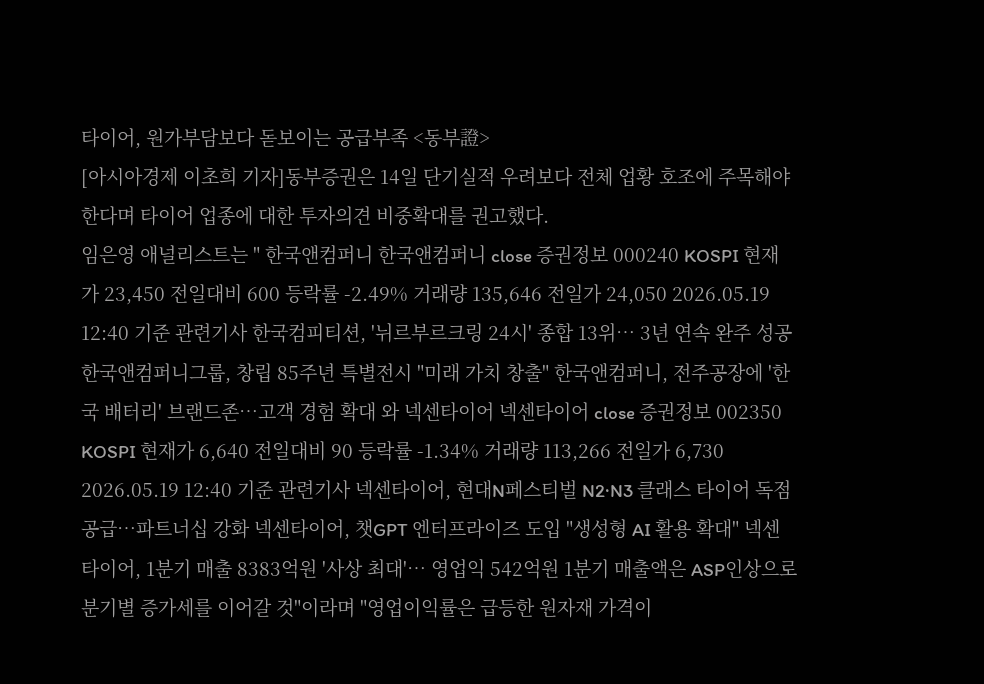타이어, 원가부담보다 돋보이는 공급부족 <동부證>
[아시아경제 이초희 기자]동부증권은 14일 단기실적 우려보다 전체 업황 호조에 주목해야 한다며 타이어 업종에 대한 투자의견 비중확대를 권고했다.
임은영 애널리스트는 " 한국앤컴퍼니 한국앤컴퍼니 close 증권정보 000240 KOSPI 현재가 23,450 전일대비 600 등락률 -2.49% 거래량 135,646 전일가 24,050 2026.05.19 12:40 기준 관련기사 한국컴피티션, '뉘르부르크링 24시' 종합 13위… 3년 연속 완주 성공 한국앤컴퍼니그룹, 창립 85주년 특별전시 "미래 가치 창출" 한국앤컴퍼니, 전주공장에 '한국 배터리' 브랜드존…고객 경험 확대 와 넥센타이어 넥센타이어 close 증권정보 002350 KOSPI 현재가 6,640 전일대비 90 등락률 -1.34% 거래량 113,266 전일가 6,730 2026.05.19 12:40 기준 관련기사 넥센타이어, 현대N페스티벌 N2·N3 클래스 타이어 독점 공급…파트너십 강화 넥센타이어, 챗GPT 엔터프라이즈 도입 "생성형 AI 활용 확대" 넥센타이어, 1분기 매출 8383억원 '사상 최대'… 영업익 542억원 1분기 매출액은 ASP인상으로 분기별 증가세를 이어갈 것"이라며 "영업이익률은 급등한 원자재 가격이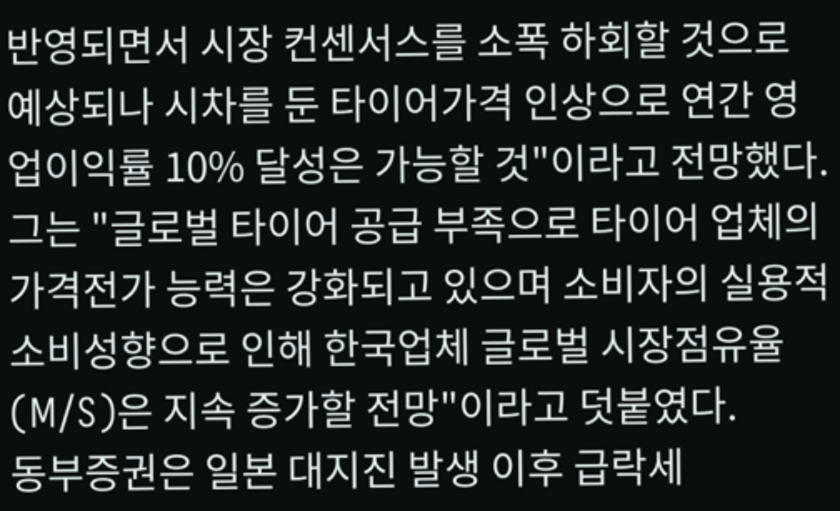반영되면서 시장 컨센서스를 소폭 하회할 것으로 예상되나 시차를 둔 타이어가격 인상으로 연간 영업이익률 10% 달성은 가능할 것"이라고 전망했다.
그는 "글로벌 타이어 공급 부족으로 타이어 업체의 가격전가 능력은 강화되고 있으며 소비자의 실용적 소비성향으로 인해 한국업체 글로벌 시장점유율(M/S)은 지속 증가할 전망"이라고 덧붙였다.
동부증권은 일본 대지진 발생 이후 급락세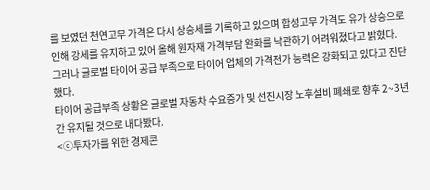를 보였던 천연고무 가격은 다시 상승세를 기록하고 있으며 합성고무 가격도 유가 상승으로 인해 강세를 유지하고 있어 올해 원자재 가격부담 완화를 낙관하기 어려워졌다고 밝혔다.
그러나 글로벌 타이어 공급 부족으로 타이어 업체의 가격전가 능력은 강화되고 있다고 진단했다.
타이어 공급부족 상황은 글로벌 자동차 수요증가 및 선진시장 노후설비 폐쇄로 향후 2~3년간 유지될 것으로 내다봤다.
<ⓒ투자가를 위한 경제콘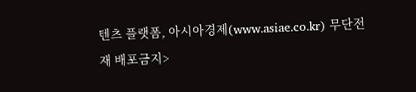텐츠 플랫폼, 아시아경제(www.asiae.co.kr) 무단전재 배포금지>